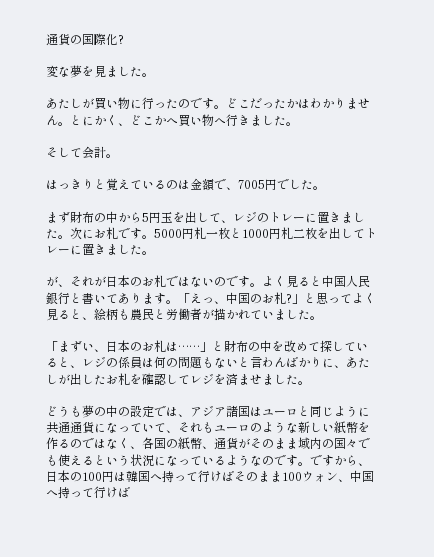通貨の国際化?

変な夢を見ました。

あたしが買い物に行ったのです。どこだったかはわかりません。とにかく、どこかへ買い物へ行きました。

そして会計。

はっきりと覚えているのは金額で、7005円でした。

まず財布の中から5円玉を出して、レジのトレーに置きました。次にお札です。5000円札一枚と1000円札二枚を出してトレーに置きました。

が、それが日本のお札ではないのです。よく見ると中国人民銀行と書いてあります。「えっ、中国のお札?」と思ってよく見ると、絵柄も農民と労働者が描かれていました。

「まずい、日本のお札は……」と財布の中を改めて探していると、レジの係員は何の問題もないと言わんばかりに、あたしが出したお札を確認してレジを済ませました。

どうも夢の中の設定では、アジア諸国はユーロと同じように共通通貨になっていて、それもユーロのような新しい紙幣を作るのではなく、各国の紙幣、通貨がそのまま域内の国々でも使えるという状況になっているようなのです。ですから、日本の100円は韓国へ持って行けばそのまま100ウォン、中国へ持って行けば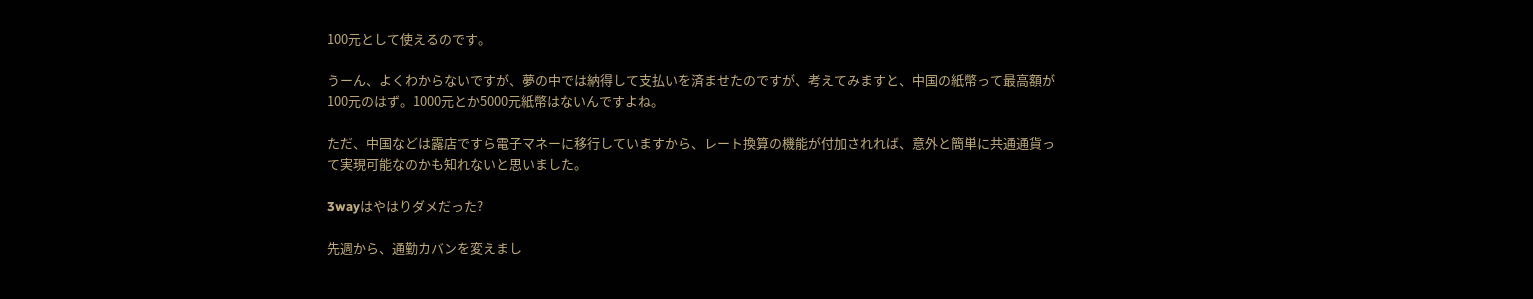100元として使えるのです。

うーん、よくわからないですが、夢の中では納得して支払いを済ませたのですが、考えてみますと、中国の紙幣って最高額が100元のはず。1000元とか5000元紙幣はないんですよね。

ただ、中国などは露店ですら電子マネーに移行していますから、レート換算の機能が付加されれば、意外と簡単に共通通貨って実現可能なのかも知れないと思いました。

3wayはやはりダメだった?

先週から、通勤カバンを変えまし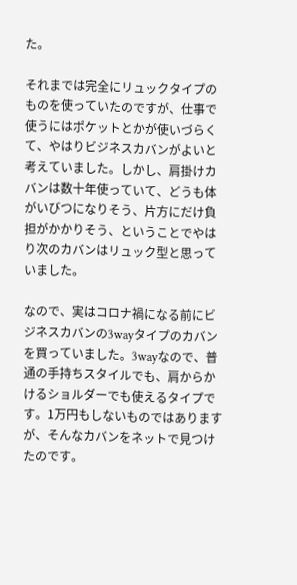た。

それまでは完全にリュックタイプのものを使っていたのですが、仕事で使うにはポケットとかが使いづらくて、やはりビジネスカバンがよいと考えていました。しかし、肩掛けカバンは数十年使っていて、どうも体がいびつになりそう、片方にだけ負担がかかりそう、ということでやはり次のカバンはリュック型と思っていました。

なので、実はコロナ禍になる前にビジネスカバンの3wayタイプのカバンを買っていました。3wayなので、普通の手持ちスタイルでも、肩からかけるショルダーでも使えるタイプです。1万円もしないものではありますが、そんなカバンをネットで見つけたのです。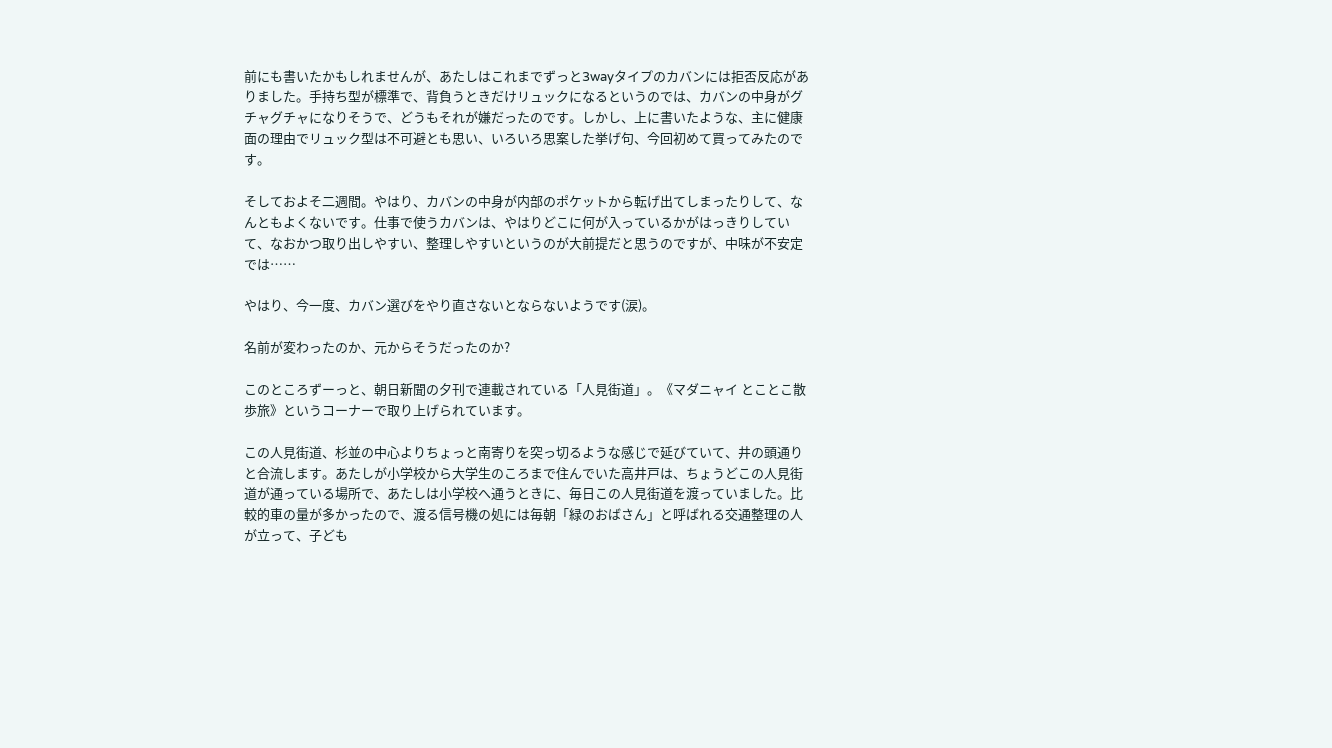前にも書いたかもしれませんが、あたしはこれまでずっと3wayタイプのカバンには拒否反応がありました。手持ち型が標準で、背負うときだけリュックになるというのでは、カバンの中身がグチャグチャになりそうで、どうもそれが嫌だったのです。しかし、上に書いたような、主に健康面の理由でリュック型は不可避とも思い、いろいろ思案した挙げ句、今回初めて買ってみたのです。

そしておよそ二週間。やはり、カバンの中身が内部のポケットから転げ出てしまったりして、なんともよくないです。仕事で使うカバンは、やはりどこに何が入っているかがはっきりしていて、なおかつ取り出しやすい、整理しやすいというのが大前提だと思うのですが、中味が不安定では……

やはり、今一度、カバン選びをやり直さないとならないようです(涙)。

名前が変わったのか、元からそうだったのか?

このところずーっと、朝日新聞の夕刊で連載されている「人見街道」。《マダニャイ とことこ散歩旅》というコーナーで取り上げられています。

この人見街道、杉並の中心よりちょっと南寄りを突っ切るような感じで延びていて、井の頭通りと合流します。あたしが小学校から大学生のころまで住んでいた高井戸は、ちょうどこの人見街道が通っている場所で、あたしは小学校へ通うときに、毎日この人見街道を渡っていました。比較的車の量が多かったので、渡る信号機の処には毎朝「緑のおばさん」と呼ばれる交通整理の人が立って、子ども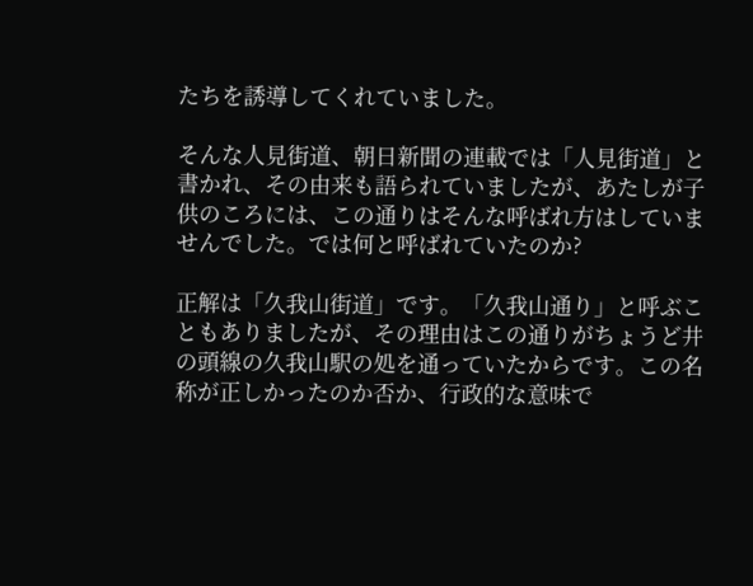たちを誘導してくれていました。

そんな人見街道、朝日新聞の連載では「人見街道」と書かれ、その由来も語られていましたが、あたしが子供のころには、この通りはそんな呼ばれ方はしていませんでした。では何と呼ばれていたのか?

正解は「久我山街道」です。「久我山通り」と呼ぶこともありましたが、その理由はこの通りがちょうど井の頭線の久我山駅の処を通っていたからです。この名称が正しかったのか否か、行政的な意味で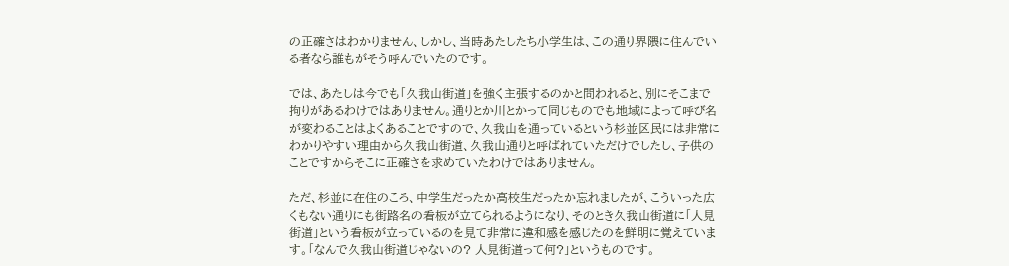の正確さはわかりません、しかし、当時あたしたち小学生は、この通り界隈に住んでいる者なら誰もがそう呼んでいたのです。

では、あたしは今でも「久我山街道」を強く主張するのかと問われると、別にそこまで拘りがあるわけではありません。通りとか川とかって同じものでも地域によって呼び名が変わることはよくあることですので、久我山を通っているという杉並区民には非常にわかりやすい理由から久我山街道、久我山通りと呼ばれていただけでしたし、子供のことですからそこに正確さを求めていたわけではありません。

ただ、杉並に在住のころ、中学生だったか高校生だったか忘れましたが、こういった広くもない通りにも街路名の看板が立てられるようになり、そのとき久我山街道に「人見街道」という看板が立っているのを見て非常に違和感を感じたのを鮮明に覚えています。「なんで久我山街道じゃないの? 人見街道って何?」というものです。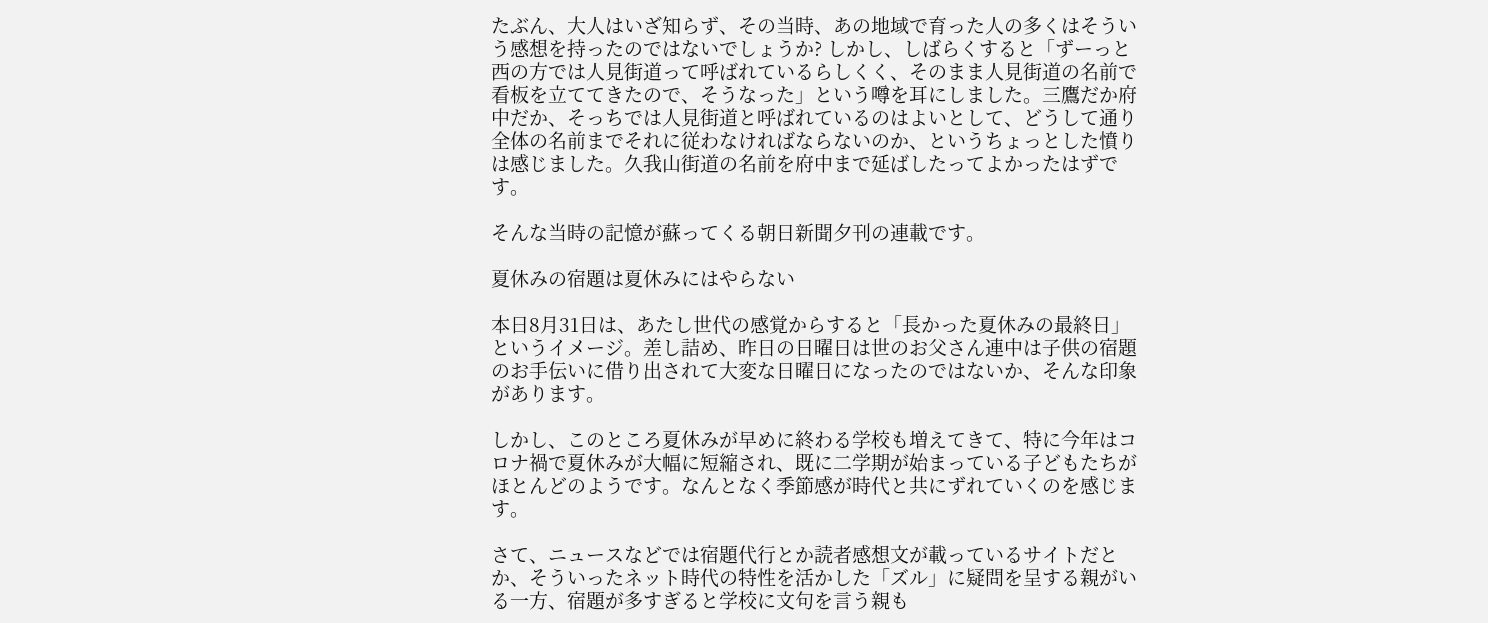たぶん、大人はいざ知らず、その当時、あの地域で育った人の多くはそういう感想を持ったのではないでしょうか? しかし、しばらくすると「ずーっと西の方では人見街道って呼ばれているらしくく、そのまま人見街道の名前で看板を立ててきたので、そうなった」という噂を耳にしました。三鷹だか府中だか、そっちでは人見街道と呼ばれているのはよいとして、どうして通り全体の名前までそれに従わなければならないのか、というちょっとした憤りは感じました。久我山街道の名前を府中まで延ばしたってよかったはずです。

そんな当時の記憶が蘇ってくる朝日新聞夕刊の連載です。

夏休みの宿題は夏休みにはやらない

本日8月31日は、あたし世代の感覚からすると「長かった夏休みの最終日」というイメージ。差し詰め、昨日の日曜日は世のお父さん連中は子供の宿題のお手伝いに借り出されて大変な日曜日になったのではないか、そんな印象があります。

しかし、このところ夏休みが早めに終わる学校も増えてきて、特に今年はコロナ禍で夏休みが大幅に短縮され、既に二学期が始まっている子どもたちがほとんどのようです。なんとなく季節感が時代と共にずれていくのを感じます。

さて、ニュースなどでは宿題代行とか読者感想文が載っているサイトだとか、そういったネット時代の特性を活かした「ズル」に疑問を呈する親がいる一方、宿題が多すぎると学校に文句を言う親も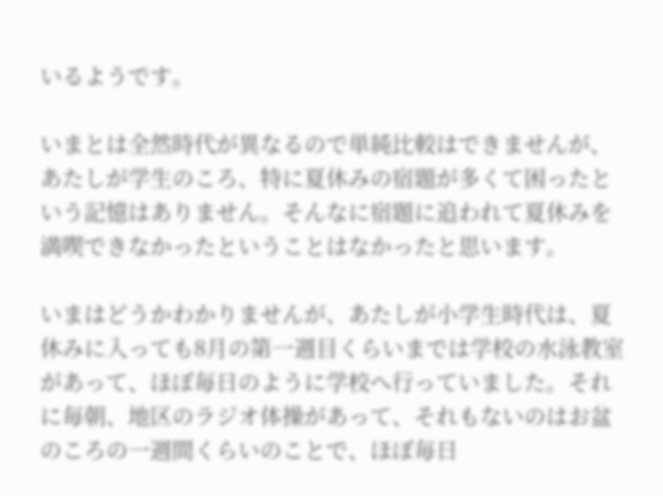いるようです。

いまとは全然時代が異なるので単純比較はできませんが、あたしが学生のころ、特に夏休みの宿題が多くて困ったという記憶はありません。そんなに宿題に追われて夏休みを満喫できなかったということはなかったと思います。

いまはどうかわかりませんが、あたしが小学生時代は、夏休みに入っても8月の第一週目くらいまでは学校の水泳教室があって、ほぼ毎日のように学校へ行っていました。それに毎朝、地区のラジオ体操があって、それもないのはお盆のころの一週間くらいのことで、ほぼ毎日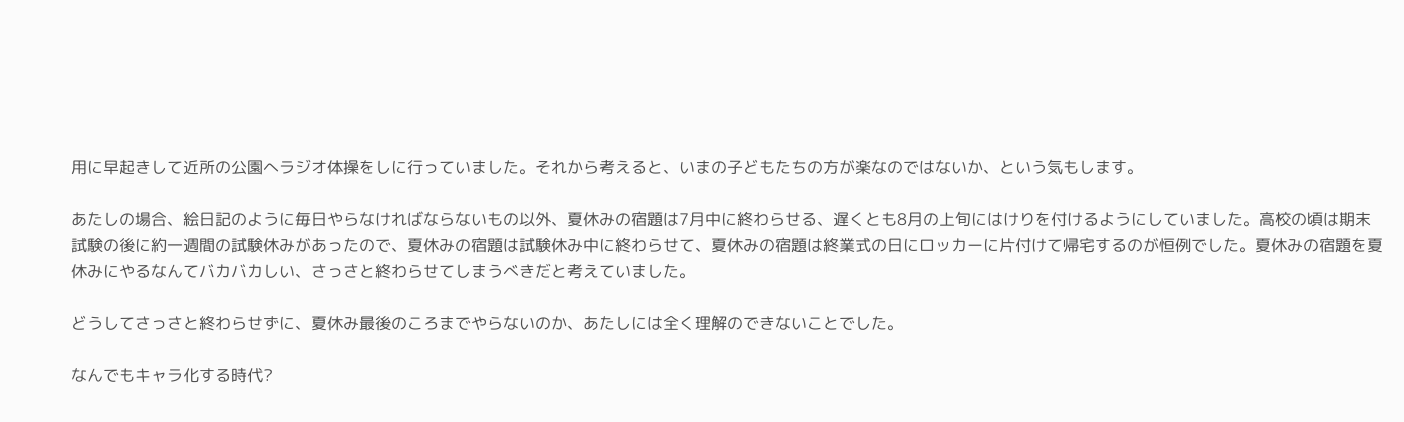用に早起きして近所の公園へラジオ体操をしに行っていました。それから考えると、いまの子どもたちの方が楽なのではないか、という気もします。

あたしの場合、絵日記のように毎日やらなければならないもの以外、夏休みの宿題は7月中に終わらせる、遅くとも8月の上旬にはけりを付けるようにしていました。高校の頃は期末試験の後に約一週間の試験休みがあったので、夏休みの宿題は試験休み中に終わらせて、夏休みの宿題は終業式の日にロッカーに片付けて帰宅するのが恒例でした。夏休みの宿題を夏休みにやるなんてバカバカしい、さっさと終わらせてしまうべきだと考えていました。

どうしてさっさと終わらせずに、夏休み最後のころまでやらないのか、あたしには全く理解のできないことでした。

なんでもキャラ化する時代?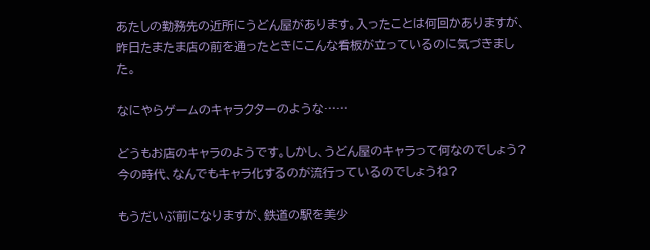あたしの勤務先の近所にうどん屋があります。入ったことは何回かありますが、昨日たまたま店の前を通ったときにこんな看板が立っているのに気づきました。

なにやらゲームのキャラクターのような……

どうもお店のキャラのようです。しかし、うどん屋のキャラって何なのでしょう? 今の時代、なんでもキャラ化するのが流行っているのでしょうね?

もうだいぶ前になりますが、鉄道の駅を美少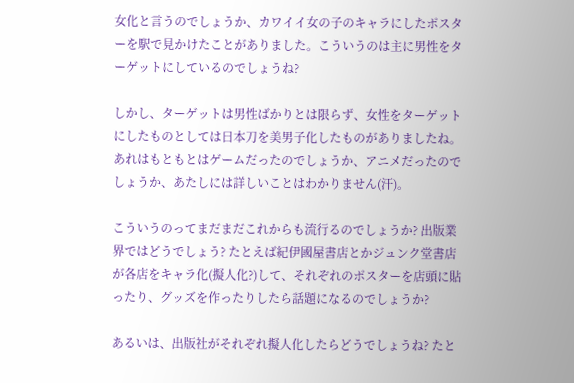女化と言うのでしょうか、カワイイ女の子のキャラにしたポスターを駅で見かけたことがありました。こういうのは主に男性をターゲットにしているのでしょうね?

しかし、ターゲットは男性ばかりとは限らず、女性をターゲットにしたものとしては日本刀を美男子化したものがありましたね。あれはもともとはゲームだったのでしょうか、アニメだったのでしょうか、あたしには詳しいことはわかりません(汗)。

こういうのってまだまだこれからも流行るのでしょうか? 出版業界ではどうでしょう? たとえば紀伊國屋書店とかジュンク堂書店が各店をキャラ化(擬人化?)して、それぞれのポスターを店頭に貼ったり、グッズを作ったりしたら話題になるのでしょうか?

あるいは、出版社がそれぞれ擬人化したらどうでしょうね? たと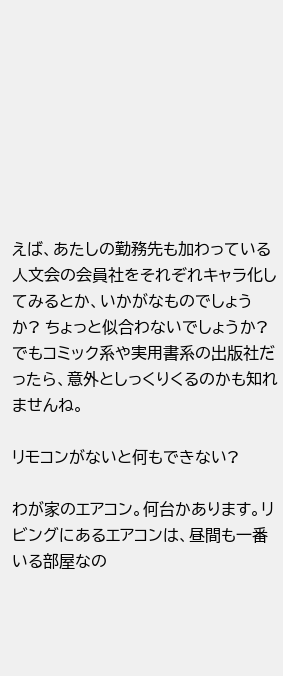えば、あたしの勤務先も加わっている人文会の会員社をそれぞれキャラ化してみるとか、いかがなものでしょうか? ちょっと似合わないでしょうか? でもコミック系や実用書系の出版社だったら、意外としっくりくるのかも知れませんね。

リモコンがないと何もできない?

わが家のエアコン。何台かあります。リビングにあるエアコンは、昼間も一番いる部屋なの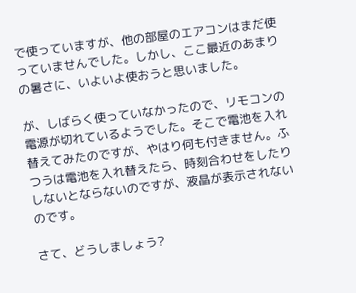で使っていますが、他の部屋のエアコンはまだ使っていませんでした。しかし、ここ最近のあまりの暑さに、いよいよ使おうと思いました。

が、しばらく使っていなかったので、リモコンの電源が切れているようでした。そこで電池を入れ替えてみたのですが、やはり何も付きません。ふつうは電池を入れ替えたら、時刻合わせをしたりしないとならないのですが、液晶が表示されないのです。

さて、どうしましょう?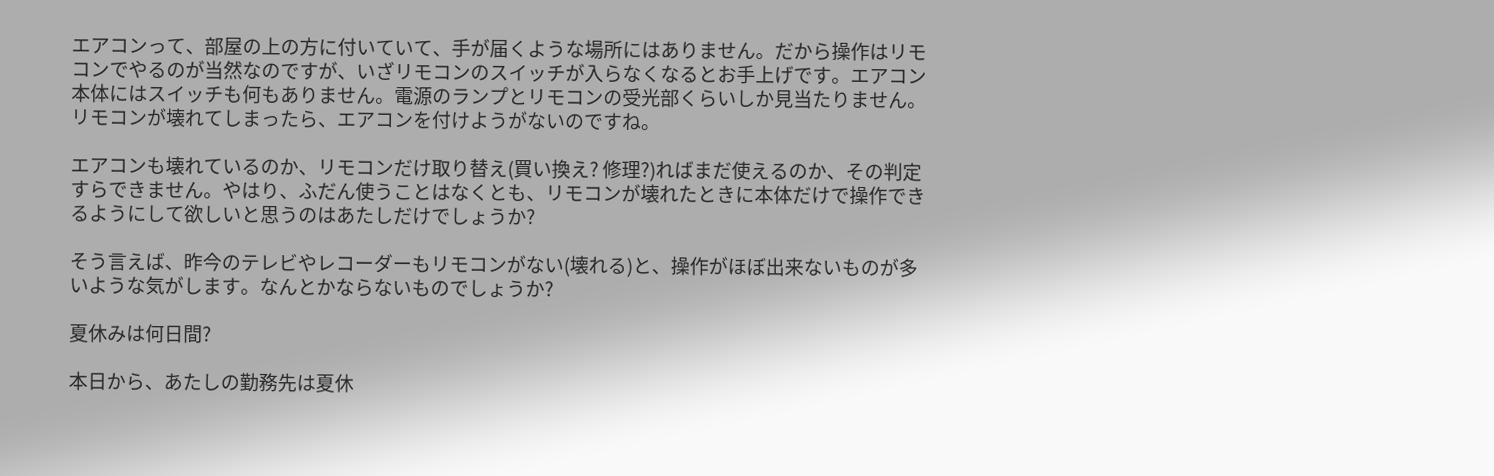エアコンって、部屋の上の方に付いていて、手が届くような場所にはありません。だから操作はリモコンでやるのが当然なのですが、いざリモコンのスイッチが入らなくなるとお手上げです。エアコン本体にはスイッチも何もありません。電源のランプとリモコンの受光部くらいしか見当たりません。リモコンが壊れてしまったら、エアコンを付けようがないのですね。

エアコンも壊れているのか、リモコンだけ取り替え(買い換え? 修理?)ればまだ使えるのか、その判定すらできません。やはり、ふだん使うことはなくとも、リモコンが壊れたときに本体だけで操作できるようにして欲しいと思うのはあたしだけでしょうか?

そう言えば、昨今のテレビやレコーダーもリモコンがない(壊れる)と、操作がほぼ出来ないものが多いような気がします。なんとかならないものでしょうか?

夏休みは何日間?

本日から、あたしの勤務先は夏休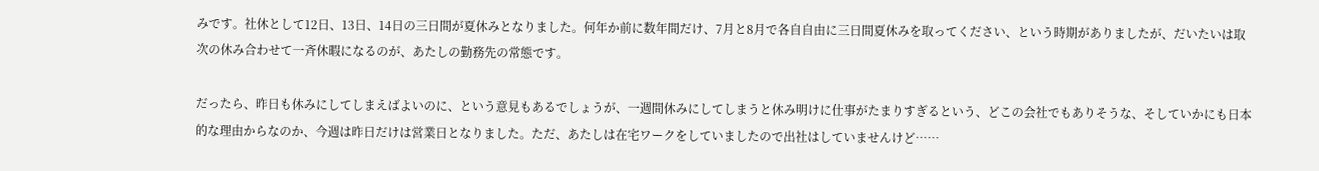みです。社休として12日、13日、14日の三日間が夏休みとなりました。何年か前に数年間だけ、7月と8月で各自自由に三日間夏休みを取ってください、という時期がありましたが、だいたいは取次の休み合わせて一斉休暇になるのが、あたしの勤務先の常態です。

だったら、昨日も休みにしてしまえばよいのに、という意見もあるでしょうが、一週間休みにしてしまうと休み明けに仕事がたまりすぎるという、どこの会社でもありそうな、そしていかにも日本的な理由からなのか、今週は昨日だけは営業日となりました。ただ、あたしは在宅ワークをしていましたので出社はしていませんけど……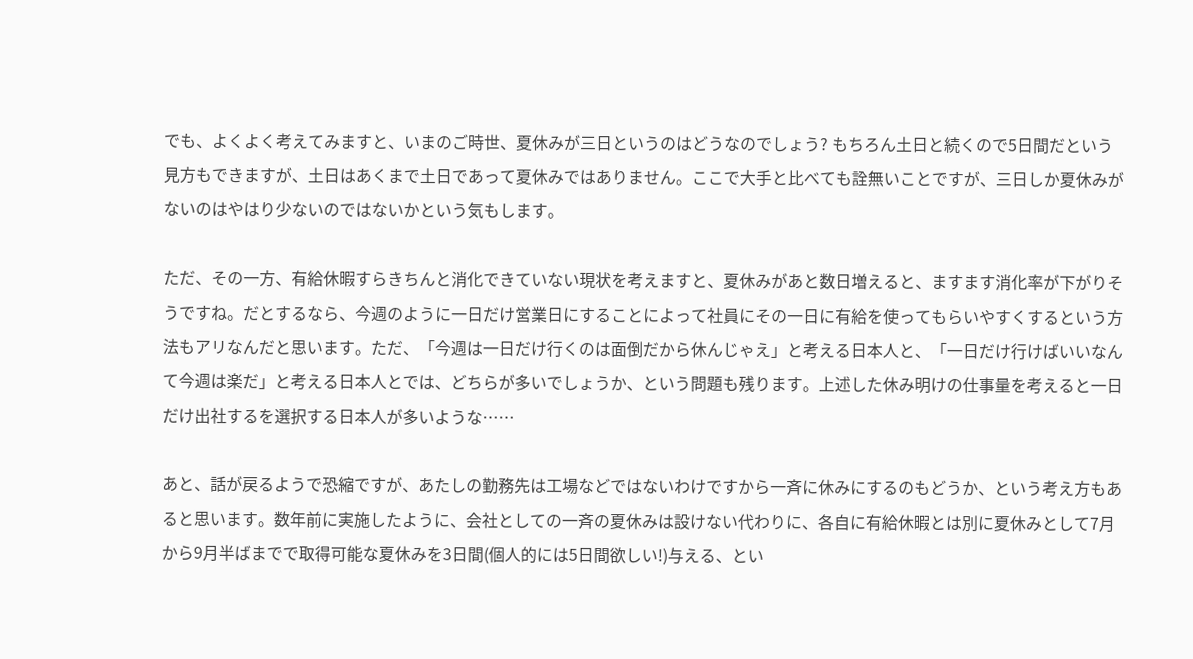でも、よくよく考えてみますと、いまのご時世、夏休みが三日というのはどうなのでしょう? もちろん土日と続くので5日間だという見方もできますが、土日はあくまで土日であって夏休みではありません。ここで大手と比べても詮無いことですが、三日しか夏休みがないのはやはり少ないのではないかという気もします。

ただ、その一方、有給休暇すらきちんと消化できていない現状を考えますと、夏休みがあと数日増えると、ますます消化率が下がりそうですね。だとするなら、今週のように一日だけ営業日にすることによって社員にその一日に有給を使ってもらいやすくするという方法もアリなんだと思います。ただ、「今週は一日だけ行くのは面倒だから休んじゃえ」と考える日本人と、「一日だけ行けばいいなんて今週は楽だ」と考える日本人とでは、どちらが多いでしょうか、という問題も残ります。上述した休み明けの仕事量を考えると一日だけ出社するを選択する日本人が多いような……

あと、話が戻るようで恐縮ですが、あたしの勤務先は工場などではないわけですから一斉に休みにするのもどうか、という考え方もあると思います。数年前に実施したように、会社としての一斉の夏休みは設けない代わりに、各自に有給休暇とは別に夏休みとして7月から9月半ばまでで取得可能な夏休みを3日間(個人的には5日間欲しい!)与える、とい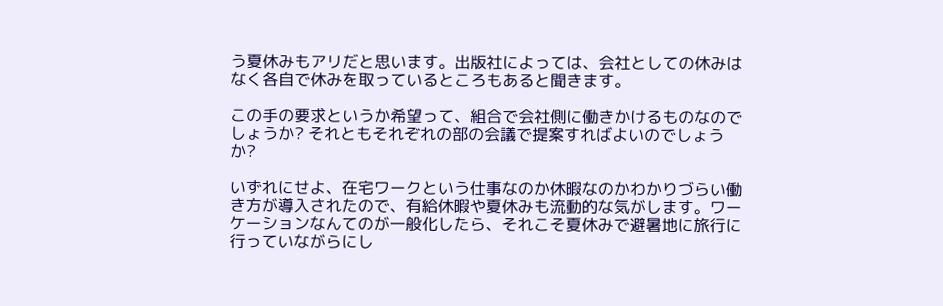う夏休みもアリだと思います。出版社によっては、会社としての休みはなく各自で休みを取っているところもあると聞きます。

この手の要求というか希望って、組合で会社側に働きかけるものなのでしょうか? それともそれぞれの部の会議で提案すればよいのでしょうか?

いずれにせよ、在宅ワークという仕事なのか休暇なのかわかりづらい働き方が導入されたので、有給休暇や夏休みも流動的な気がします。ワーケーションなんてのが一般化したら、それこそ夏休みで避暑地に旅行に行っていながらにし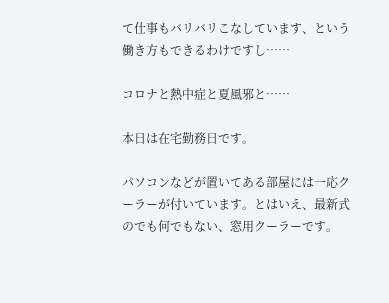て仕事もバリバリこなしています、という働き方もできるわけですし……

コロナと熱中症と夏風邪と……

本日は在宅勤務日です。

パソコンなどが置いてある部屋には一応クーラーが付いています。とはいえ、最新式のでも何でもない、窓用クーラーです。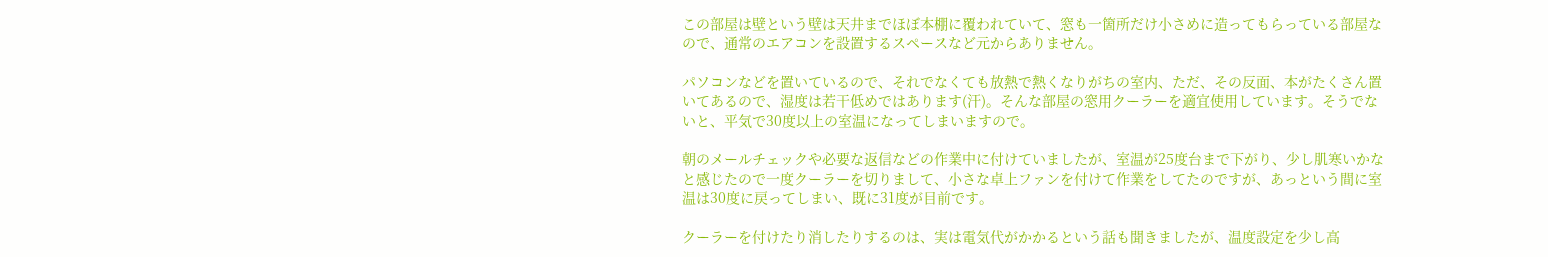この部屋は壁という壁は天井までほぼ本棚に覆われていて、窓も一箇所だけ小さめに造ってもらっている部屋なので、通常のエアコンを設置するスペースなど元からありません。

パソコンなどを置いているので、それでなくても放熱で熱くなりがちの室内、ただ、その反面、本がたくさん置いてあるので、湿度は若干低めではあります(汗)。そんな部屋の窓用クーラーを適宜使用しています。そうでないと、平気で30度以上の室温になってしまいますので。

朝のメールチェックや必要な返信などの作業中に付けていましたが、室温が25度台まで下がり、少し肌寒いかなと感じたので一度クーラーを切りまして、小さな卓上ファンを付けて作業をしてたのですが、あっという間に室温は30度に戻ってしまい、既に31度が目前です。

クーラーを付けたり消したりするのは、実は電気代がかかるという話も聞きましたが、温度設定を少し高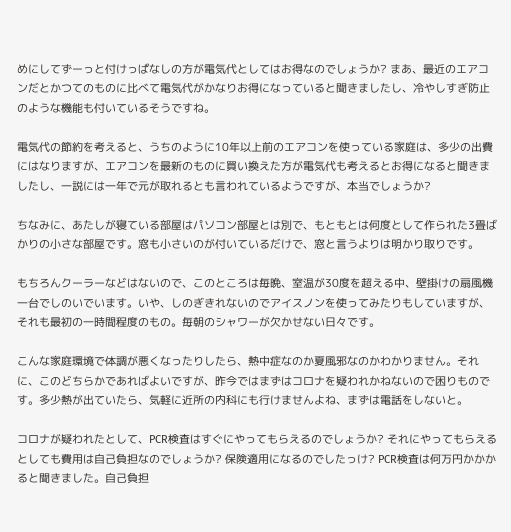めにしてずーっと付けっぱなしの方が電気代としてはお得なのでしょうか? まあ、最近のエアコンだとかつてのものに比べて電気代がかなりお得になっていると聞きましたし、冷やしすぎ防止のような機能も付いているそうですね。

電気代の節約を考えると、うちのように10年以上前のエアコンを使っている家庭は、多少の出費にはなりますが、エアコンを最新のものに買い換えた方が電気代も考えるとお得になると聞きましたし、一説には一年で元が取れるとも言われているようですが、本当でしょうか?

ちなみに、あたしが寝ている部屋はパソコン部屋とは別で、もともとは何度として作られた3畳ばかりの小さな部屋です。窓も小さいのが付いているだけで、窓と言うよりは明かり取りです。

もちろんクーラーなどはないので、このところは毎晩、室温が30度を超える中、壁掛けの扇風機一台でしのいでいます。いや、しのぎきれないのでアイスノンを使ってみたりもしていますが、それも最初の一時間程度のもの。毎朝のシャワーが欠かせない日々です。

こんな家庭環境で体調が悪くなったりしたら、熱中症なのか夏風邪なのかわかりません。それに、このどちらかであればよいですが、昨今ではまずはコロナを疑われかねないので困りものです。多少熱が出ていたら、気軽に近所の内科にも行けませんよね、まずは電話をしないと。

コロナが疑われたとして、PCR検査はすぐにやってもらえるのでしょうか? それにやってもらえるとしても費用は自己負担なのでしょうか? 保険適用になるのでしたっけ? PCR検査は何万円かかかると聞きました。自己負担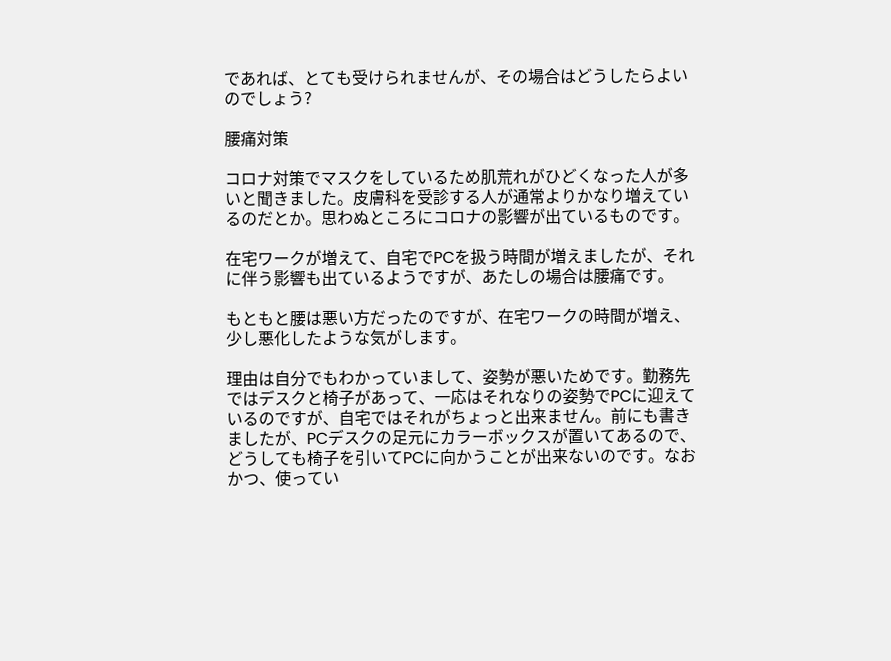であれば、とても受けられませんが、その場合はどうしたらよいのでしょう?

腰痛対策

コロナ対策でマスクをしているため肌荒れがひどくなった人が多いと聞きました。皮膚科を受診する人が通常よりかなり増えているのだとか。思わぬところにコロナの影響が出ているものです。

在宅ワークが増えて、自宅でPCを扱う時間が増えましたが、それに伴う影響も出ているようですが、あたしの場合は腰痛です。

もともと腰は悪い方だったのですが、在宅ワークの時間が増え、少し悪化したような気がします。

理由は自分でもわかっていまして、姿勢が悪いためです。勤務先ではデスクと椅子があって、一応はそれなりの姿勢でPCに迎えているのですが、自宅ではそれがちょっと出来ません。前にも書きましたが、PCデスクの足元にカラーボックスが置いてあるので、どうしても椅子を引いてPCに向かうことが出来ないのです。なおかつ、使ってい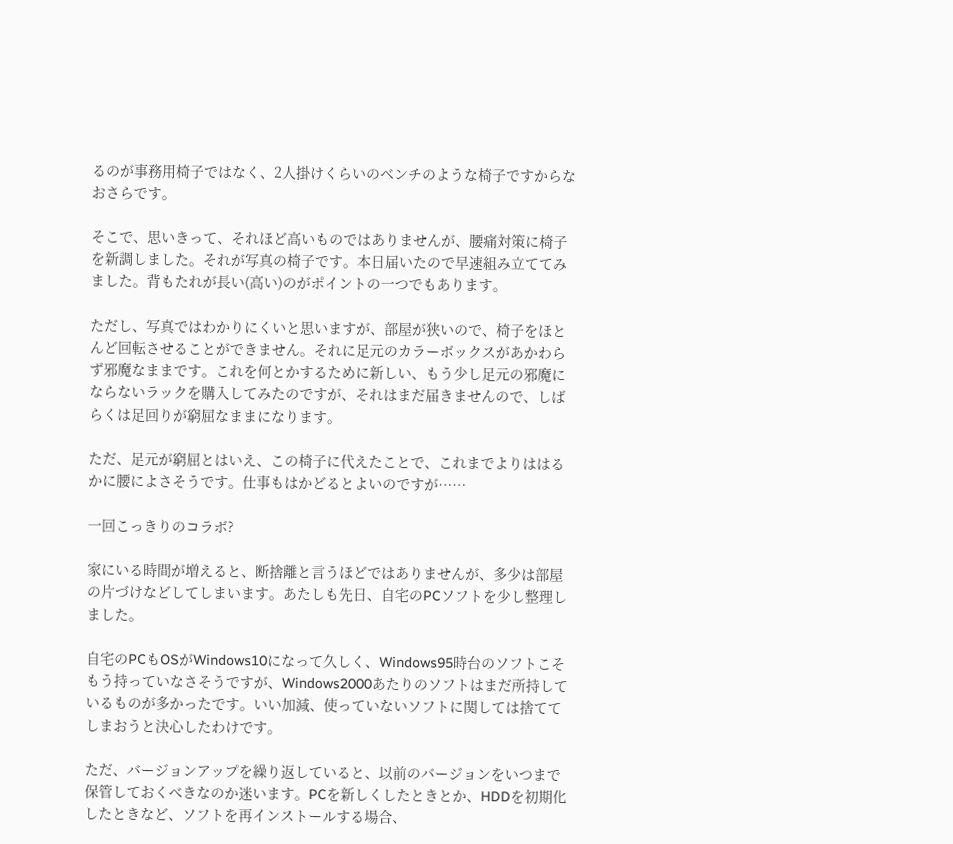るのが事務用椅子ではなく、2人掛けくらいのベンチのような椅子ですからなおさらです。

そこで、思いきって、それほど高いものではありませんが、腰痛対策に椅子を新調しました。それが写真の椅子です。本日届いたので早速組み立ててみました。背もたれが長い(高い)のがポイントの一つでもあります。

ただし、写真ではわかりにくいと思いますが、部屋が狭いので、椅子をほとんど回転させることができません。それに足元のカラーボックスがあかわらず邪魔なままです。これを何とかするために新しい、もう少し足元の邪魔にならないラックを購入してみたのですが、それはまだ届きませんので、しばらくは足回りが窮屈なままになります。

ただ、足元が窮屈とはいえ、この椅子に代えたことで、これまでよりははるかに腰によさそうです。仕事もはかどるとよいのですが……

一回こっきりのコラボ?

家にいる時間が増えると、断捨離と言うほどではありませんが、多少は部屋の片づけなどしてしまいます。あたしも先日、自宅のPCソフトを少し整理しました。

自宅のPCもOSがWindows10になって久しく、Windows95時台のソフトこそもう持っていなさそうですが、Windows2000あたりのソフトはまだ所持しているものが多かったです。いい加減、使っていないソフトに関しては捨ててしまおうと決心したわけです。

ただ、バージョンアップを繰り返していると、以前のバージョンをいつまで保管しておくべきなのか迷います。PCを新しくしたときとか、HDDを初期化したときなど、ソフトを再インストールする場合、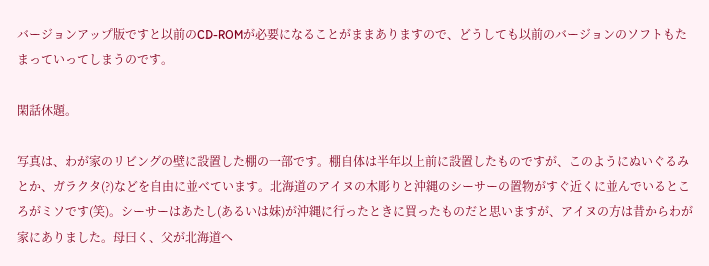バージョンアップ版ですと以前のCD-ROMが必要になることがままありますので、どうしても以前のバージョンのソフトもたまっていってしまうのです。

閑話休題。

写真は、わが家のリビングの壁に設置した棚の一部です。棚自体は半年以上前に設置したものですが、このようにぬいぐるみとか、ガラクタ(?)などを自由に並べています。北海道のアイヌの木彫りと沖縄のシーサーの置物がすぐ近くに並んでいるところがミソです(笑)。シーサーはあたし(あるいは妹)が沖縄に行ったときに買ったものだと思いますが、アイヌの方は昔からわが家にありました。母曰く、父が北海道へ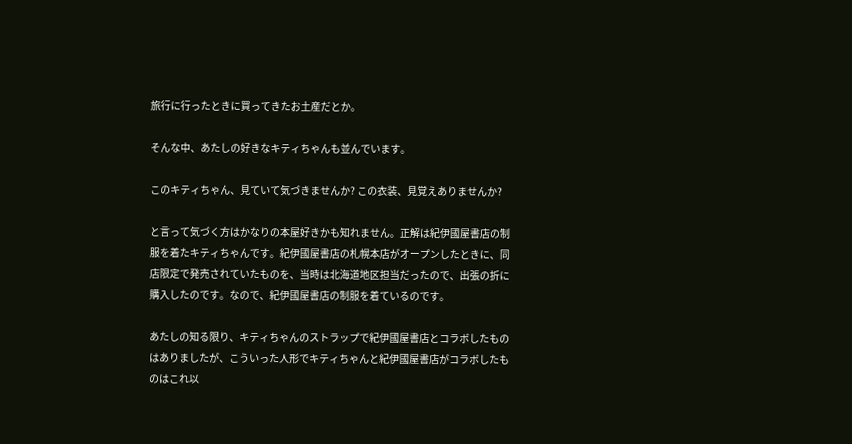旅行に行ったときに買ってきたお土産だとか。

そんな中、あたしの好きなキティちゃんも並んでいます。

このキティちゃん、見ていて気づきませんか? この衣装、見覚えありませんか?

と言って気づく方はかなりの本屋好きかも知れません。正解は紀伊國屋書店の制服を着たキティちゃんです。紀伊國屋書店の札幌本店がオープンしたときに、同店限定で発売されていたものを、当時は北海道地区担当だったので、出張の折に購入したのです。なので、紀伊國屋書店の制服を着ているのです。

あたしの知る限り、キティちゃんのストラップで紀伊國屋書店とコラボしたものはありましたが、こういった人形でキティちゃんと紀伊國屋書店がコラボしたものはこれ以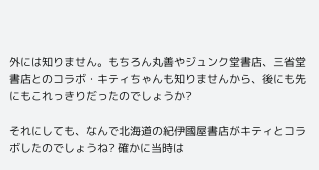外には知りません。もちろん丸善やジュンク堂書店、三省堂書店とのコラボ・キティちゃんも知りませんから、後にも先にもこれっきりだったのでしょうか?

それにしても、なんで北海道の紀伊國屋書店がキティとコラボしたのでしょうね? 確かに当時は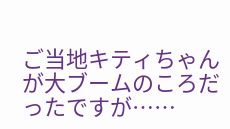ご当地キティちゃんが大ブームのころだったですが……